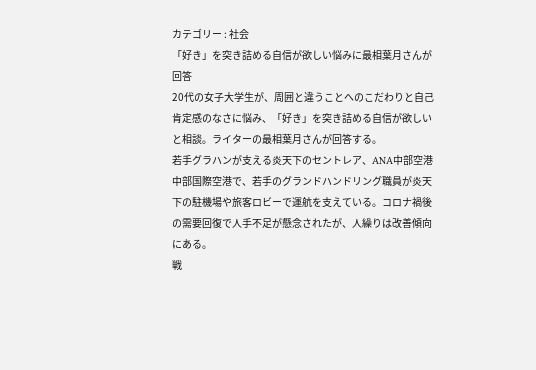カテゴリー : 社会
「好き」を突き詰める自信が欲しい悩みに最相葉月さんが回答
20代の女子大学生が、周囲と違うことへのこだわりと自己肯定感のなさに悩み、「好き」を突き詰める自信が欲しいと相談。ライターの最相葉月さんが回答する。
若手グラハンが支える炎天下のセントレア、ANA中部空港
中部国際空港で、若手のグランドハンドリング職員が炎天下の駐機場や旅客ロビーで運航を支えている。コロナ禍後の需要回復で人手不足が懸念されたが、人繰りは改善傾向にある。
戦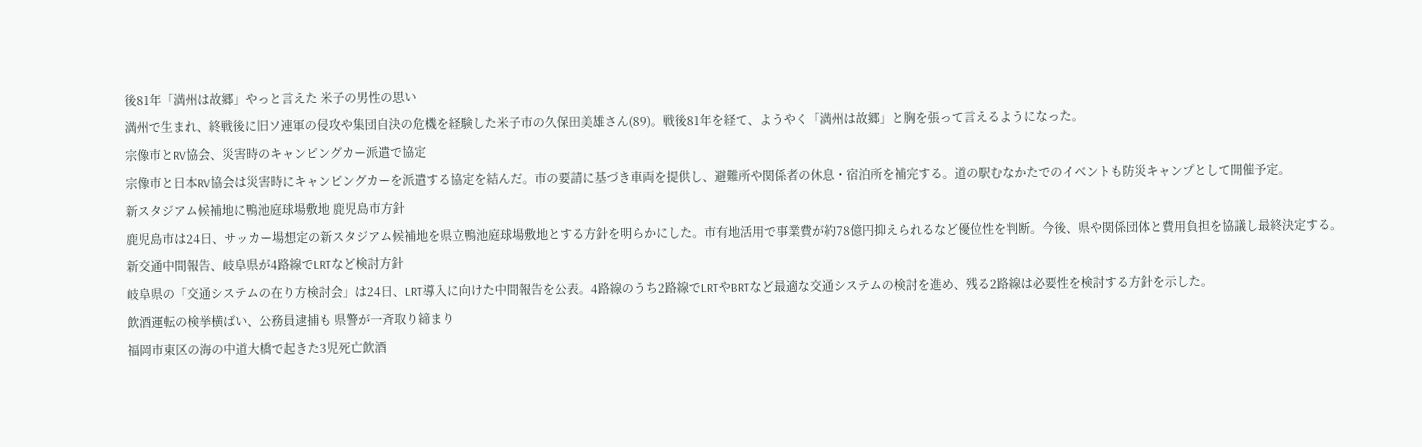後81年「満州は故郷」やっと言えた 米子の男性の思い
満州で生まれ、終戦後に旧ソ連軍の侵攻や集団自決の危機を経験した米子市の久保田美雄さん(89)。戦後81年を経て、ようやく「満州は故郷」と胸を張って言えるようになった。
宗像市とRV協会、災害時のキャンピングカー派遣で協定
宗像市と日本RV協会は災害時にキャンピングカーを派遣する協定を結んだ。市の要請に基づき車両を提供し、避難所や関係者の休息・宿泊所を補完する。道の駅むなかたでのイベントも防災キャンプとして開催予定。
新スタジアム候補地に鴨池庭球場敷地 鹿児島市方針
鹿児島市は24日、サッカー場想定の新スタジアム候補地を県立鴨池庭球場敷地とする方針を明らかにした。市有地活用で事業費が約78億円抑えられるなど優位性を判断。今後、県や関係団体と費用負担を協議し最終決定する。
新交通中間報告、岐阜県が4路線でLRTなど検討方針
岐阜県の「交通システムの在り方検討会」は24日、LRT導入に向けた中間報告を公表。4路線のうち2路線でLRTやBRTなど最適な交通システムの検討を進め、残る2路線は必要性を検討する方針を示した。
飲酒運転の検挙横ばい、公務員逮捕も 県警が一斉取り締まり
福岡市東区の海の中道大橋で起きた3児死亡飲酒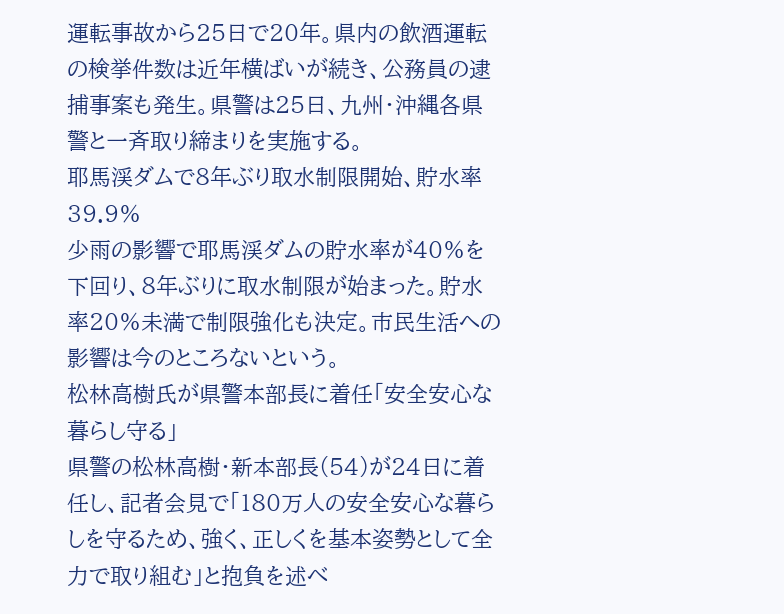運転事故から25日で20年。県内の飲酒運転の検挙件数は近年横ばいが続き、公務員の逮捕事案も発生。県警は25日、九州・沖縄各県警と一斉取り締まりを実施する。
耶馬渓ダムで8年ぶり取水制限開始、貯水率39.9%
少雨の影響で耶馬渓ダムの貯水率が40%を下回り、8年ぶりに取水制限が始まった。貯水率20%未満で制限強化も決定。市民生活への影響は今のところないという。
松林高樹氏が県警本部長に着任「安全安心な暮らし守る」
県警の松林高樹・新本部長(54)が24日に着任し、記者会見で「180万人の安全安心な暮らしを守るため、強く、正しくを基本姿勢として全力で取り組む」と抱負を述べ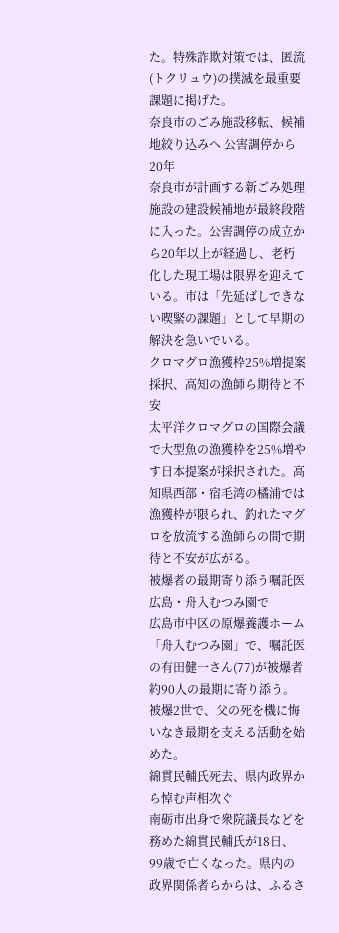た。特殊詐欺対策では、匿流(トクリュウ)の撲滅を最重要課題に掲げた。
奈良市のごみ施設移転、候補地絞り込みへ 公害調停から20年
奈良市が計画する新ごみ処理施設の建設候補地が最終段階に入った。公害調停の成立から20年以上が経過し、老朽化した現工場は限界を迎えている。市は「先延ばしできない喫緊の課題」として早期の解決を急いでいる。
クロマグロ漁獲枠25%増提案採択、高知の漁師ら期待と不安
太平洋クロマグロの国際会議で大型魚の漁獲枠を25%増やす日本提案が採択された。高知県西部・宿毛湾の橘浦では漁獲枠が限られ、釣れたマグロを放流する漁師らの間で期待と不安が広がる。
被爆者の最期寄り添う嘱託医 広島・舟入むつみ園で
広島市中区の原爆養護ホーム「舟入むつみ園」で、嘱託医の有田健一さん(77)が被爆者約90人の最期に寄り添う。被爆2世で、父の死を機に悔いなき最期を支える活動を始めた。
綿貫民輔氏死去、県内政界から悼む声相次ぐ
南砺市出身で衆院議長などを務めた綿貫民輔氏が18日、99歳で亡くなった。県内の政界関係者らからは、ふるさ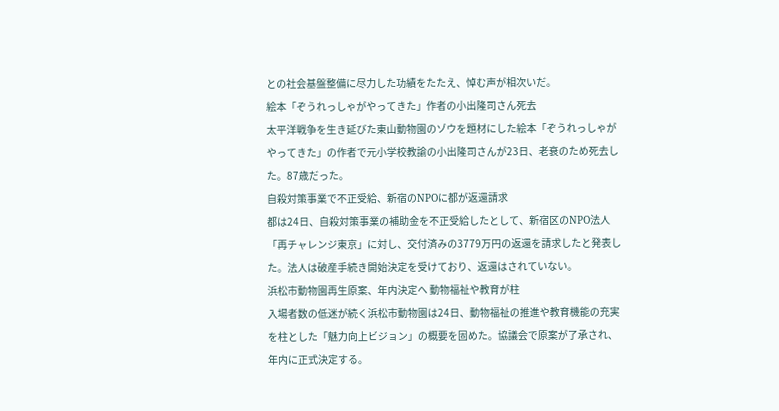との社会基盤整備に尽力した功績をたたえ、悼む声が相次いだ。
絵本「ぞうれっしゃがやってきた」作者の小出隆司さん死去
太平洋戦争を生き延びた東山動物園のゾウを題材にした絵本「ぞうれっしゃがやってきた」の作者で元小学校教諭の小出隆司さんが23日、老衰のため死去した。87歳だった。
自殺対策事業で不正受給、新宿のNPOに都が返還請求
都は24日、自殺対策事業の補助金を不正受給したとして、新宿区のNPO法人「再チャレンジ東京」に対し、交付済みの3779万円の返還を請求したと発表した。法人は破産手続き開始決定を受けており、返還はされていない。
浜松市動物園再生原案、年内決定へ 動物福祉や教育が柱
入場者数の低迷が続く浜松市動物園は24日、動物福祉の推進や教育機能の充実を柱とした「魅力向上ビジョン」の概要を固めた。協議会で原案が了承され、年内に正式決定する。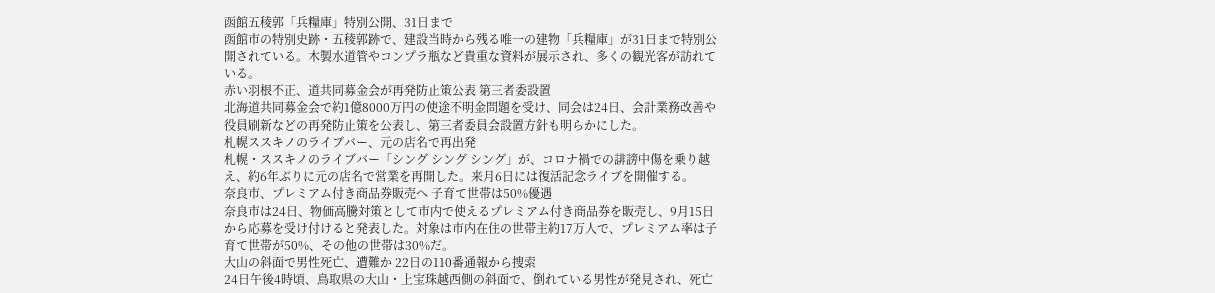函館五稜郭「兵糧庫」特別公開、31日まで
函館市の特別史跡・五稜郭跡で、建設当時から残る唯一の建物「兵糧庫」が31日まで特別公開されている。木製水道管やコンプラ瓶など貴重な資料が展示され、多くの観光客が訪れている。
赤い羽根不正、道共同募金会が再発防止策公表 第三者委設置
北海道共同募金会で約1億8000万円の使途不明金問題を受け、同会は24日、会計業務改善や役員刷新などの再発防止策を公表し、第三者委員会設置方針も明らかにした。
札幌ススキノのライブバー、元の店名で再出発
札幌・ススキノのライブバー「シング シング シング」が、コロナ禍での誹謗中傷を乗り越え、約6年ぶりに元の店名で営業を再開した。来月6日には復活記念ライブを開催する。
奈良市、プレミアム付き商品券販売へ 子育て世帯は50%優遇
奈良市は24日、物価高騰対策として市内で使えるプレミアム付き商品券を販売し、9月15日から応募を受け付けると発表した。対象は市内在住の世帯主約17万人で、プレミアム率は子育て世帯が50%、その他の世帯は30%だ。
大山の斜面で男性死亡、遭難か 22日の110番通報から捜索
24日午後4時頃、鳥取県の大山・上宝珠越西側の斜面で、倒れている男性が発見され、死亡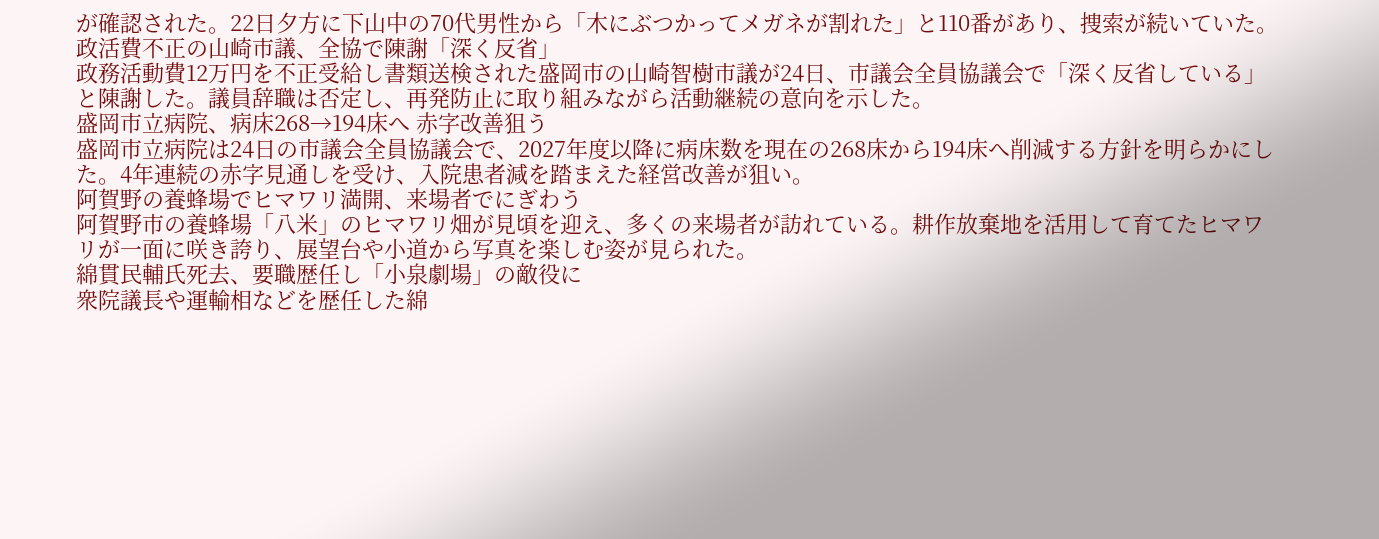が確認された。22日夕方に下山中の70代男性から「木にぶつかってメガネが割れた」と110番があり、捜索が続いていた。
政活費不正の山崎市議、全協で陳謝「深く反省」
政務活動費12万円を不正受給し書類送検された盛岡市の山崎智樹市議が24日、市議会全員協議会で「深く反省している」と陳謝した。議員辞職は否定し、再発防止に取り組みながら活動継続の意向を示した。
盛岡市立病院、病床268→194床へ 赤字改善狙う
盛岡市立病院は24日の市議会全員協議会で、2027年度以降に病床数を現在の268床から194床へ削減する方針を明らかにした。4年連続の赤字見通しを受け、入院患者減を踏まえた経営改善が狙い。
阿賀野の養蜂場でヒマワリ満開、来場者でにぎわう
阿賀野市の養蜂場「八米」のヒマワリ畑が見頃を迎え、多くの来場者が訪れている。耕作放棄地を活用して育てたヒマワリが一面に咲き誇り、展望台や小道から写真を楽しむ姿が見られた。
綿貫民輔氏死去、要職歴任し「小泉劇場」の敵役に
衆院議長や運輸相などを歴任した綿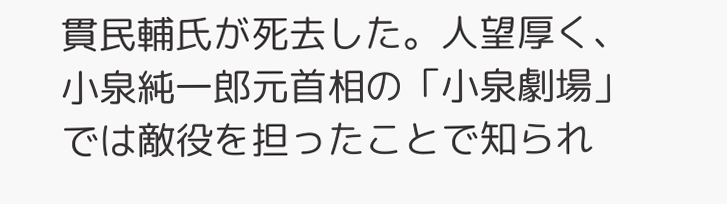貫民輔氏が死去した。人望厚く、小泉純一郎元首相の「小泉劇場」では敵役を担ったことで知られ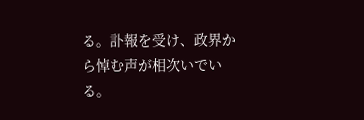る。訃報を受け、政界から悼む声が相次いでいる。